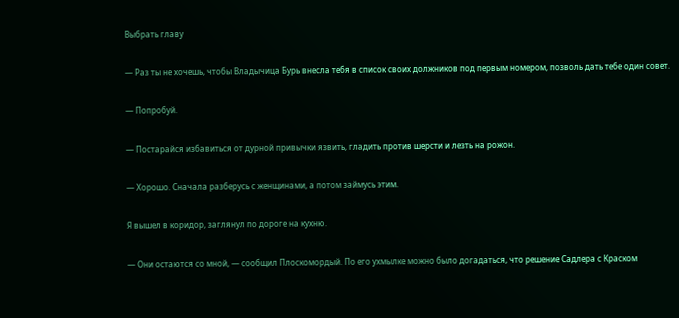Выбрать главу

— Раз ты не хочешь, чтобы Владычица Бурь внесла тебя в список своих должников под первым номером, позволь дать тебе один совет.

— Попробуй.

— Постарайся избавиться от дурной привычки язвить, гладить против шерсти и лезть на рожон.

— Хорошо. Сначала разберусь с женщинами, а потом займусь этим.

Я вышел в коридор, заглянул по дороге на кухню.

— Они остаются со мной, — сообщил Плоскомордый. По его ухмылке можно было догадаться, что решение Садлера с Краском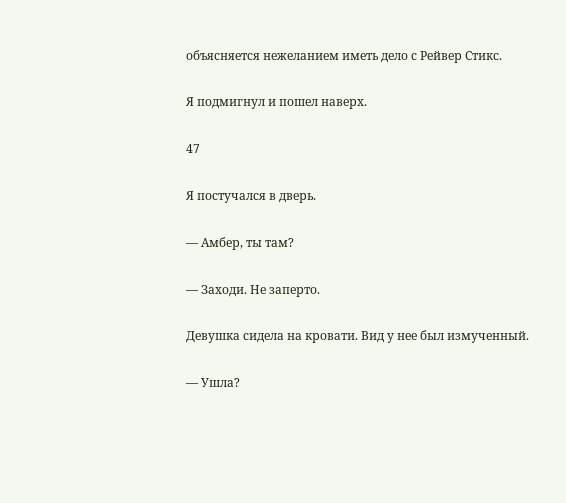объясняется нежеланием иметь дело с Рейвер Стикс.

Я подмигнул и пошел наверх.

47

Я постучался в дверь.

— Амбер, ты там?

— Заходи. Не заперто.

Девушка сидела на кровати. Вид у нее был измученный.

— Ушла?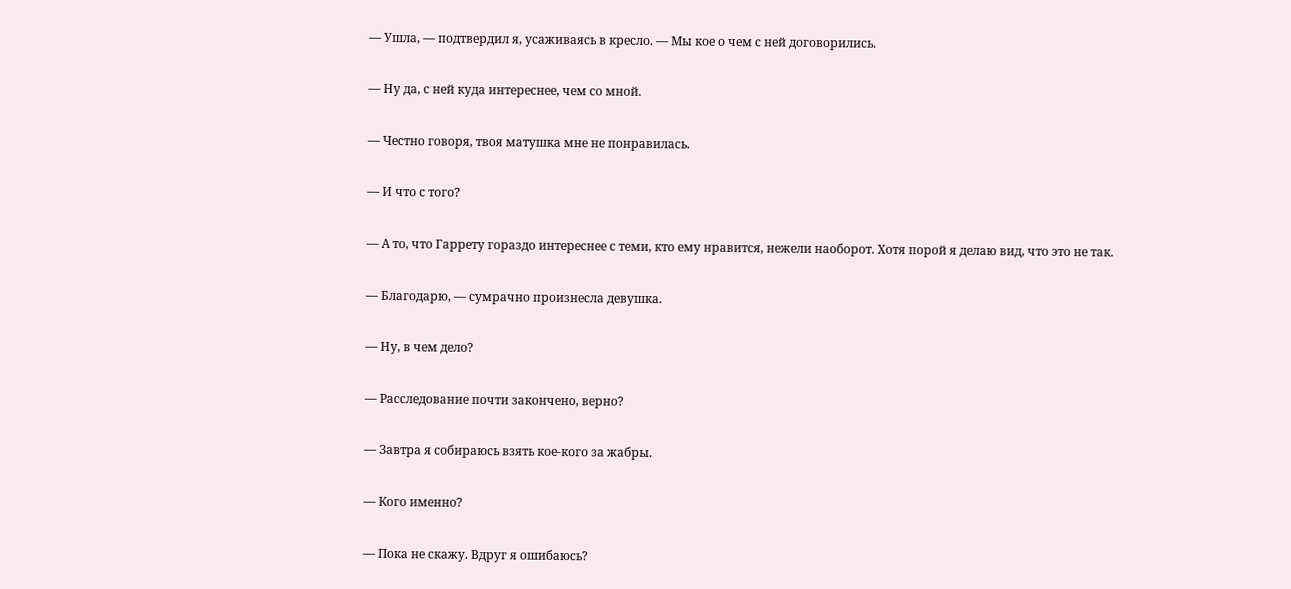— Ушла, — подтвердил я, усаживаясь в кресло. — Мы кое о чем с ней договорились.

— Ну да, с ней куда интереснее, чем со мной.

— Честно говоря, твоя матушка мне не понравилась.

— И что с того?

— А то, что Гаррету гораздо интереснее с теми, кто ему нравится, нежели наоборот. Хотя порой я делаю вид, что это не так.

— Благодарю, — сумрачно произнесла девушка.

— Ну, в чем дело?

— Расследование почти закончено, верно?

— Завтра я собираюсь взять кое-кого за жабры.

— Кого именно?

— Пока не скажу. Вдруг я ошибаюсь?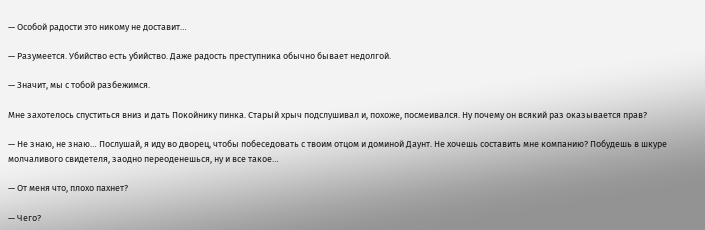— Особой радости это никому не доставит…

— Разумеется. Убийство есть убийство. Даже радость преступника обычно бывает недолгой.

— Значит, мы с тобой разбежимся.

Мне захотелось спуститься вниз и дать Покойнику пинка. Старый хрыч подслушивал и, похоже, посмеивался. Ну почему он всякий раз оказывается прав?

— Не знаю, не знаю… Послушай, я иду во дворец, чтобы побеседовать с твоим отцом и доминой Даунт. Не хочешь составить мне компанию? Побудешь в шкуре молчаливого свидетеля, заодно переоденешься, ну и все такое…

— От меня что, плохо пахнет?

— Чего?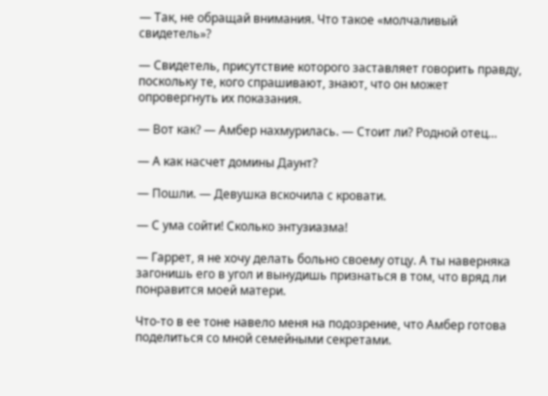— Так, не обращай внимания. Что такое «молчаливый свидетель»?

— Свидетель, присутствие которого заставляет говорить правду, поскольку те, кого спрашивают, знают, что он может опровергнуть их показания.

— Вот как? — Амбер нахмурилась. — Стоит ли? Родной отец…

— А как насчет домины Даунт?

— Пошли. — Девушка вскочила с кровати.

— С ума сойти! Сколько энтузиазма!

— Гаррет, я не хочу делать больно своему отцу. А ты наверняка загонишь его в угол и вынудишь признаться в том, что вряд ли понравится моей матери.

Что-то в ее тоне навело меня на подозрение, что Амбер готова поделиться со мной семейными секретами.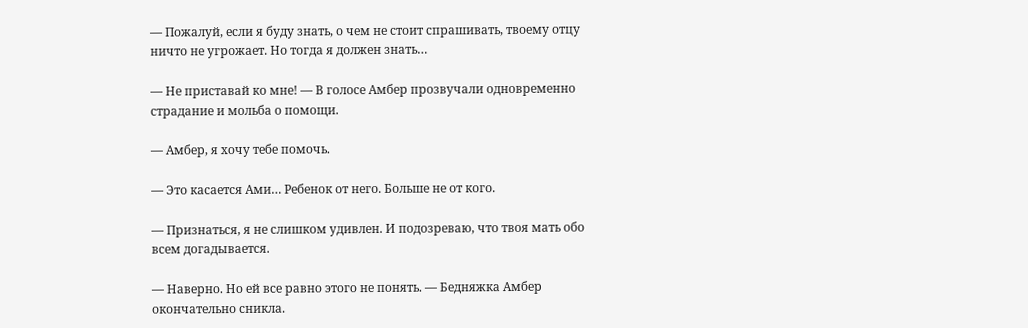— Пожалуй, если я буду знать, о чем не стоит спрашивать, твоему отцу ничто не угрожает. Но тогда я должен знать…

— Не приставай ко мне! — В голосе Амбер прозвучали одновременно страдание и мольба о помощи.

— Амбер, я хочу тебе помочь.

— Это касается Ами… Ребенок от него. Больше не от кого.

— Признаться, я не слишком удивлен. И подозреваю, что твоя мать обо всем догадывается.

— Наверно. Но ей все равно этого не понять. — Бедняжка Амбер окончательно сникла.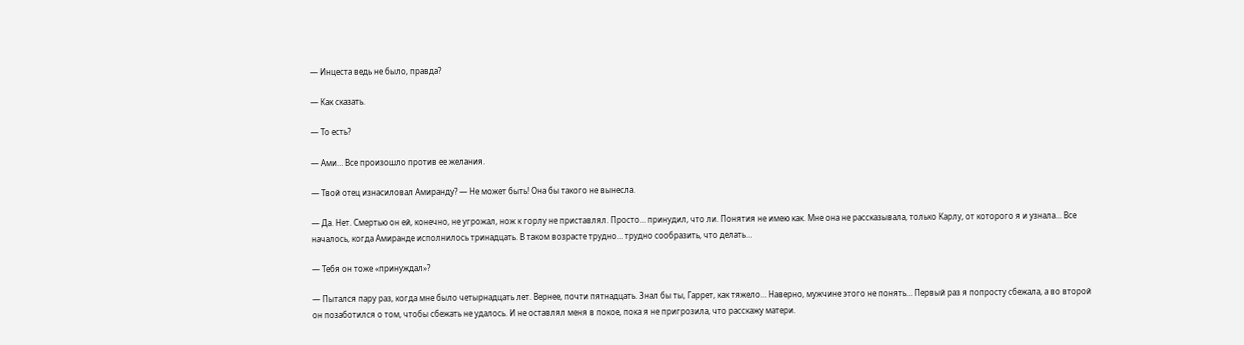— Инцеста ведь не было, правда?

— Как сказать.

— То есть?

— Ами… Все произошло против ее желания.

— Твой отец изнасиловал Амиранду? — Не может быть! Она бы такого не вынесла.

— Да. Нет. Смертью он ей, конечно, не угрожал, нож к горлу не приставлял. Просто… принудил, что ли. Понятия не имею как. Мне она не рассказывала, только Карлу, от которого я и узнала… Все началось, когда Амиранде исполнилось тринадцать. В таком возрасте трудно… трудно сообразить, что делать…

— Тебя он тоже «принуждал»?

— Пытался пару раз, когда мне было четырнадцать лет. Вернее, почти пятнадцать. Знал бы ты, Гаррет, как тяжело… Наверно, мужчине этого не понять… Первый раз я попросту сбежала, а во второй он позаботился о том, чтобы сбежать не удалось. И не оставлял меня в покое, пока я не пригрозила, что расскажу матери.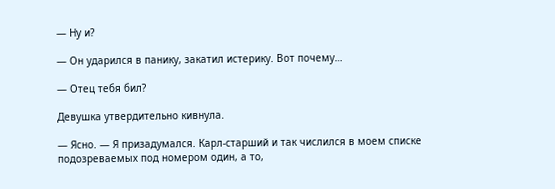— Ну и?

— Он ударился в панику, закатил истерику. Вот почему…

— Отец тебя бил?

Девушка утвердительно кивнула.

— Ясно. — Я призадумался. Карл-старший и так числился в моем списке подозреваемых под номером один, а то,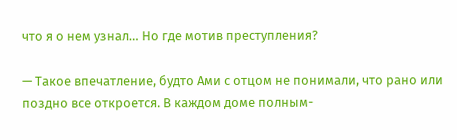что я о нем узнал… Но где мотив преступления?

— Такое впечатление, будто Ами с отцом не понимали, что рано или поздно все откроется. В каждом доме полным-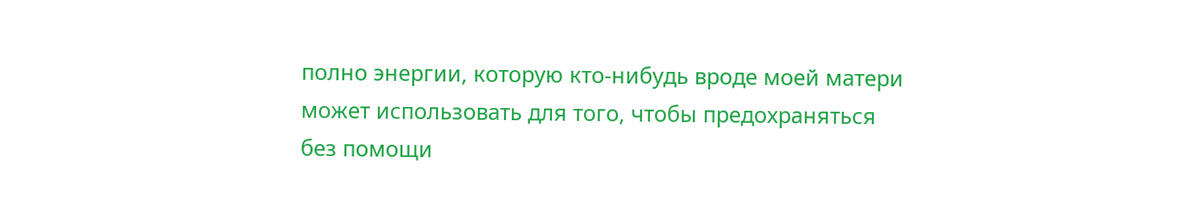полно энергии, которую кто-нибудь вроде моей матери может использовать для того, чтобы предохраняться без помощи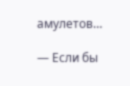амулетов…

— Если бы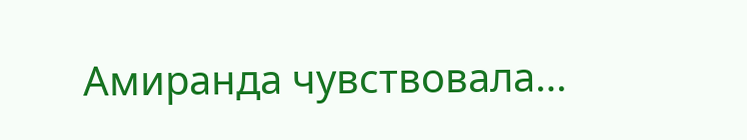Амиранда чувствовала…